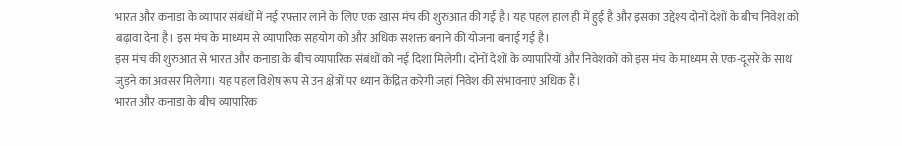भारत और कनाडा के व्यापार संबंधों में नई रफ्तार लाने के लिए एक खास मंच की शुरुआत की गई है। यह पहल हाल ही में हुई है और इसका उद्देश्य दोनों देशों के बीच निवेश को बढ़ावा देना है। इस मंच के माध्यम से व्यापारिक सहयोग को और अधिक सशक्त बनाने की योजना बनाई गई है।
इस मंच की शुरुआत से भारत और कनाडा के बीच व्यापारिक संबंधों को नई दिशा मिलेगी। दोनों देशों के व्यापारियों और निवेशकों को इस मंच के माध्यम से एक-दूसरे के साथ जुड़ने का अवसर मिलेगा। यह पहल विशेष रूप से उन क्षेत्रों पर ध्यान केंद्रित करेगी जहां निवेश की संभावनाएं अधिक हैं।
भारत और कनाडा के बीच व्यापारिक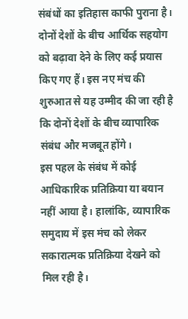संबंधों का इतिहास काफी पुराना है। दोनों देशों के बीच आर्थिक सहयोग को बढ़ावा देने के लिए कई प्रयास किए गए हैं। इस नए मंच की शुरुआत से यह उम्मीद की जा रही है कि दोनों देशों के बीच व्यापारिक संबंध और मजबूत होंगे।
इस पहल के संबंध में कोई आधिकारिक प्रतिक्रिया या बयान नहीं आया है। हालांकि, व्यापारिक समुदाय में इस मंच को लेकर सकारात्मक प्रतिक्रिया देखने को मिल रही है।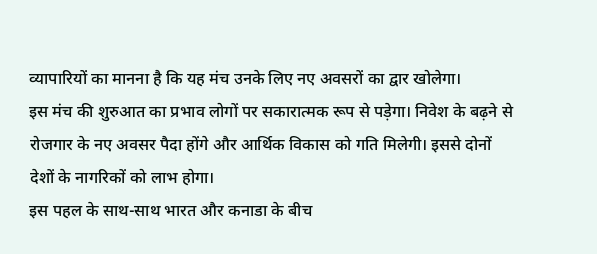व्यापारियों का मानना है कि यह मंच उनके लिए नए अवसरों का द्वार खोलेगा।
इस मंच की शुरुआत का प्रभाव लोगों पर सकारात्मक रूप से पड़ेगा। निवेश के बढ़ने से रोजगार के नए अवसर पैदा होंगे और आर्थिक विकास को गति मिलेगी। इससे दोनों देशों के नागरिकों को लाभ होगा।
इस पहल के साथ-साथ भारत और कनाडा के बीच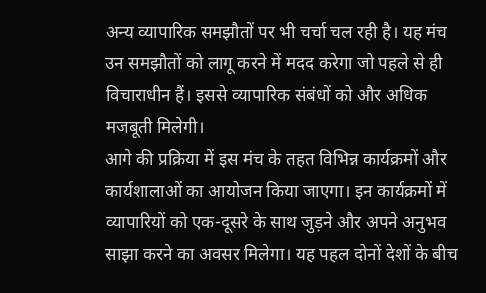अन्य व्यापारिक समझौतों पर भी चर्चा चल रही है। यह मंच उन समझौतों को लागू करने में मदद करेगा जो पहले से ही विचाराधीन हैं। इससे व्यापारिक संबंधों को और अधिक मजबूती मिलेगी।
आगे की प्रक्रिया में इस मंच के तहत विभिन्न कार्यक्रमों और कार्यशालाओं का आयोजन किया जाएगा। इन कार्यक्रमों में व्यापारियों को एक-दूसरे के साथ जुड़ने और अपने अनुभव साझा करने का अवसर मिलेगा। यह पहल दोनों देशों के बीच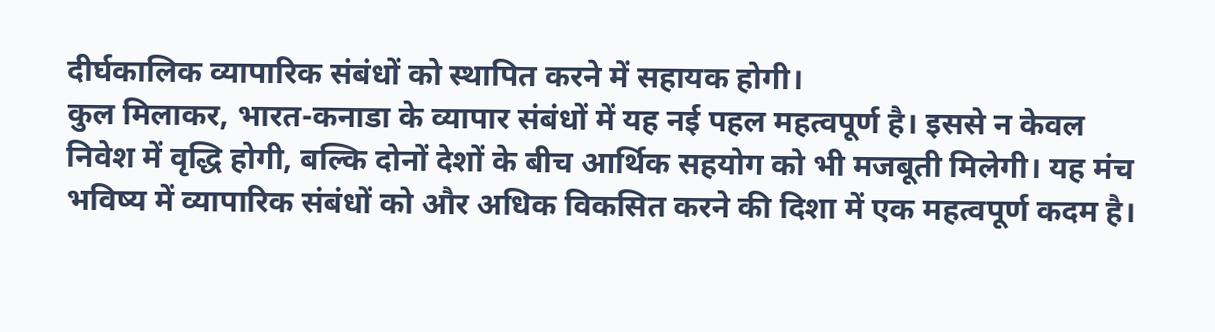दीर्घकालिक व्यापारिक संबंधों को स्थापित करने में सहायक होगी।
कुल मिलाकर, भारत-कनाडा के व्यापार संबंधों में यह नई पहल महत्वपूर्ण है। इससे न केवल निवेश में वृद्धि होगी, बल्कि दोनों देशों के बीच आर्थिक सहयोग को भी मजबूती मिलेगी। यह मंच भविष्य में व्यापारिक संबंधों को और अधिक विकसित करने की दिशा में एक महत्वपूर्ण कदम है।